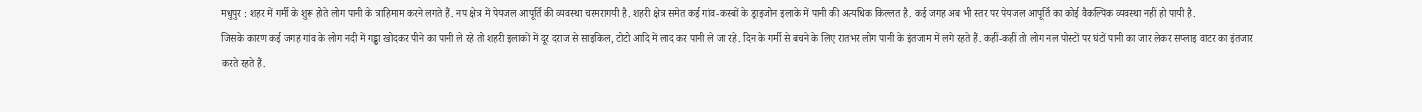मधुपुर : शहर में गर्मी के शुरू होते लोग पानी के त्राहिमाम करने लगते हैं. नप क्षेत्र में पेयजल आपूर्ति की व्यवस्था चरमरागयी है. शहरी क्षेत्र समेत कई गांव-कस्बों के ड्राइजोन इलाके में पानी की अत्यधिक किल्लत है. कई जगह अब भी स्तर पर पेयजल आपूर्ति का कोई वैकल्पिक व्यवस्था नहीं हो पायी है.
जिसके कारण कई जगह गांव के लोग नदी में गड्ढा खोदकर पीने का पानी ले रहे तो शहरी इलाकों में दूर दराज से साइकिल, टोटो आदि में लाद कर पानी ले जा रहे. दिन के गर्मी से बचने के लिए रातभर लोग पानी के इंतजाम में लगे रहते हैं. कहीं-कहीं तो लोग नल पोस्टों पर घंटों पानी का जार लेकर सप्लाइ वाटर का इंतजार करते रहते हैं.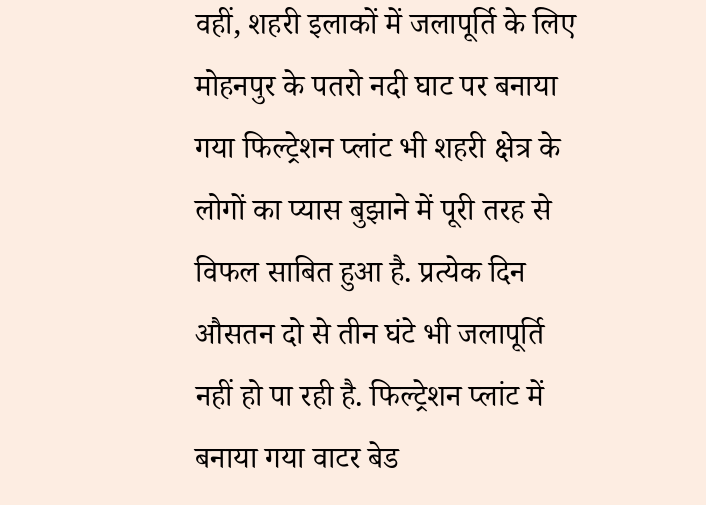वहीं, शहरी इलाकों में जलापूर्ति के लिए मोहनपुर के पतरो नदी घाट पर बनाया गया फिल्ट्रेशन प्लांट भी शहरी क्षेत्र के लोगों का प्यास बुझाने में पूरी तरह से विफल साबित हुआ है. प्रत्येक दिन औसतन दो से तीन घंटे भी जलापूर्ति नहीं हो पा रही है. फिल्ट्रेशन प्लांट में बनाया गया वाटर बेड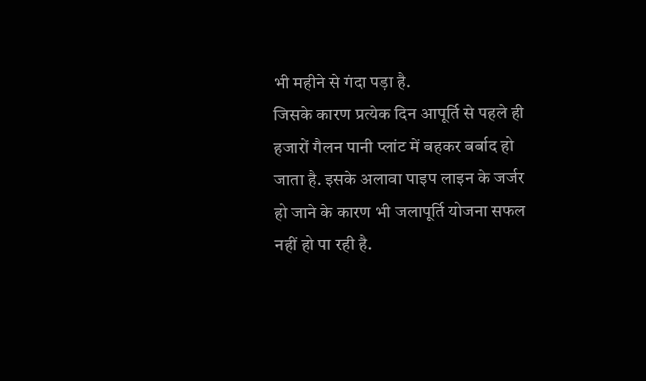भी महीने से गंदा पड़ा है.
जिसके कारण प्रत्येक दिन आपूर्ति से पहले ही हजारों गैलन पानी प्लांट में बहकर बर्बाद हो जाता है. इसके अलावा पाइप लाइन के जर्जर हो जाने के कारण भी जलापूर्ति योजना सफल नहीं हो पा रही है.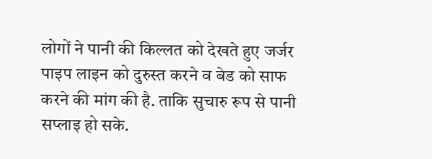लोगों ने पानी की किल्लत को देखते हुए जर्जर पाइप लाइन को दुरुस्त करने व बेड को साफ करने की मांग की है. ताकि सुचारु रूप से पानी सप्लाइ हो सके.